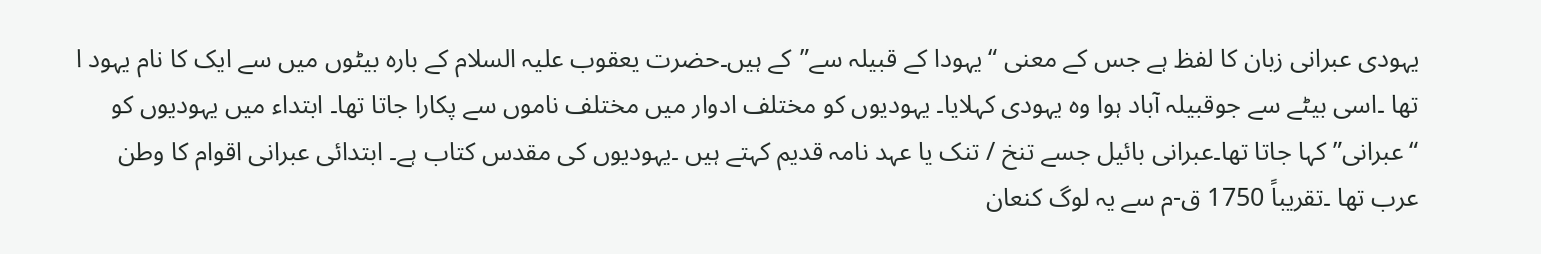یہودی عبرانی زبان کا لفظ ہے جس کے معنی “یہودا کے قبیلہ سے”کے ہیں۔حضرت یعقوب علیہ السلام کے بارہ بیٹوں میں سے ایک کا نام یہود ا تھا ۔اسی بیٹے سے جوقبیلہ آباد ہوا وہ یہودی کہلایا۔ یہودیوں کو مختلف ادوار میں مختلف ناموں سے پکارا جاتا تھا۔ ابتداء میں یہودیوں کو “عبرانی” کہا جاتا تھا۔عبرانی بائیل جسے تنخ / تنک یا عہد نامہ قدیم کہتے ہیں ۔یہودیوں کی مقدس کتاب ہے۔ ابتدائی عبرانی اقوام کا وطن عرب تھا ۔تقریباً 1750 ق-م سے یہ لوگ کنعان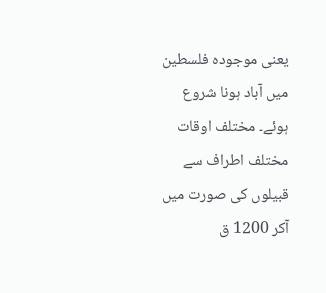یعنی موجودہ فلسطین میں آباد ہونا شروع ہوئے۔ مختلف اوقات مختلف اطراف سے قبیلوں کی صورت میں آکر 1200 ق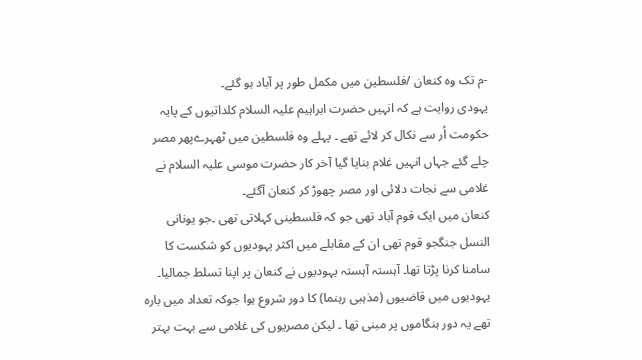-م تک وہ کنعان /فلسطین میں مکمل طور پر آباد ہو گئے۔
یہودی روایت ہے کہ انہیں حضرت ابراہیم علیہ السلام کلداتیوں کے پایہ حکومت اُر سے نکال کر لائے تھے ۔ پہلے وہ فلسطین میں ٹھہرےپھر مصر چلے گئے جہاں انہیں غلام بنایا گیا آخر کار حضرت موسی علیہ السلام نے غلامی سے نجات دلائی اور مصر چھوڑ کر کنعان آگئے۔
کنعان میں ایک قوم آباد تھی جو کہ فلسطینی کہلاتی تھی ۔جو یونانی النسل جنگجو قوم تھی ان کے مقابلے میں اکثر یہودیوں کو شکست کا سامنا کرنا پڑتا تھا۔ آہستہ آہستہ یہودیوں نے کنعان پر اپنا تسلط جمالیا۔
یہودیوں میں قاضیوں (مذہبی رہنما) کا دور شروع ہوا جوکہ تعداد میں بارہ تھے یہ دور ہنگاموں پر مبنی تھا ۔ لیکن مصریوں کی غلامی سے بہت بہتر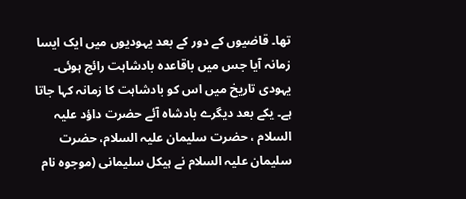تھا۔ قاضیوں کے دور کے بعد یہودیوں میں ایک ایسا زمانہ آیا جس میں باقاعدہ بادشاہت رائج ہوئی۔ یہودی تاریخ میں اس کو بادشاہت کا زمانہ کہا جاتا ہے۔ یکے بعد دیگرے بادشاہ آئے حضرت داؤد علیہ السلام ، حضرت سلیمان علیہ السلام، حضرت سلیمان علیہ السلام نے ہیکل سلیمانی (موجوه نام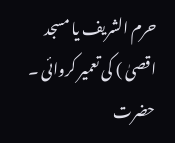حرم الشریف یا مسجد اقصیٰ ) کی تعمیر کروائی ۔ حضرت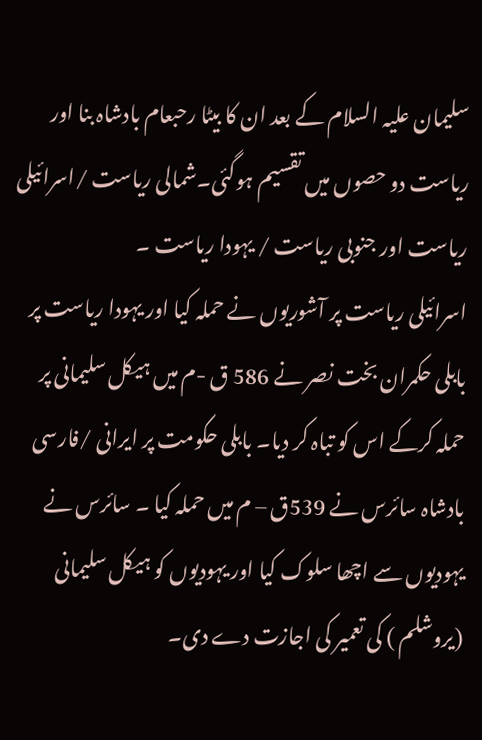سلیمان علیہ السلام کے بعد ان کا بیٹا رحبعام بادشاہ بنا اور ریاست دو حصوں میں تقسیم ہوگئی۔شمالی ریاست /اسرائیلی ریاست اور جنوبی ریاست / یہودا ریاست ۔
اسرائیلی ریاست پر آشوریوں نے حملہ کیا اور یہودا ریاست پر بابلی حکمران بخت نصر نے 586 ق -م میں ہیکل سلیمانی پر حملہ کرکے اس کو تباہ کر دیا۔ بابلی حکومت پر ایرانی /فارسی بادشاہ سائرس نے 539ق – م میں حملہ کیا ۔ سائرس نے یہودیوں سے اچھا سلوک کیا اور یہودیوں کو ہیکل سلیمانی (یروشلم ) کی تعمیر کی اجازت دے دی۔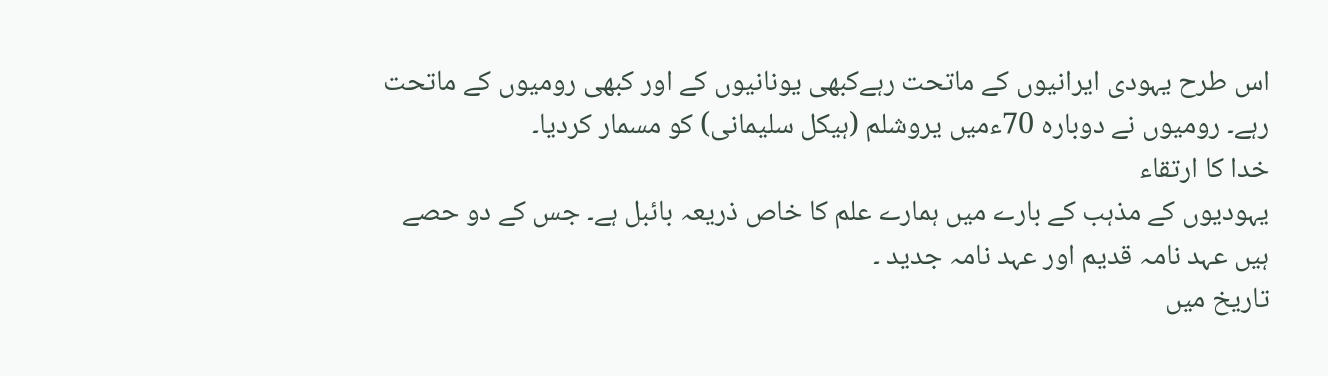اس طرح یہودی ایرانیوں کے ماتحت رہےکبھی یونانیوں کے اور کبھی رومیوں کے ماتحت رہے۔ رومیوں نے دوبارہ 70ءمیں یروشلم (ہیکل سلیمانی) کو مسمار کردیا۔
خدا کا ارتقاء
یہودیوں کے مذہب کے بارے میں ہمارے علم کا خاص ذریعہ بائبل ہے۔ جس کے دو حصے ہیں عہد نامہ قدیم اور عہد نامہ جدید ۔
تاریخ میں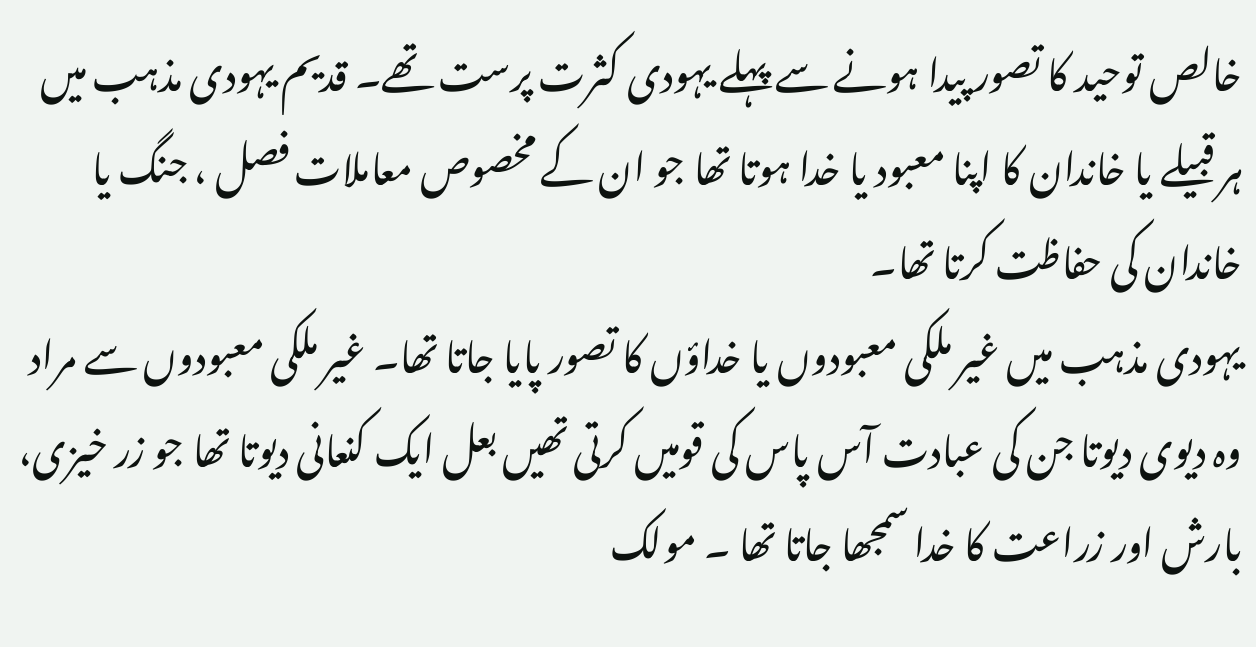خالص توحید کا تصور پیدا ہونے سے پہلے یہودی کثرت پرست تھے۔ قدیم یہودی مذہب میں ہر قبیلے یا خاندان کا اپنا معبود یا خدا ہوتا تھا جو ان کے مخصوص معاملات فصل ، جنگ یا خاندان کی حفاظت کرتا تھا۔
یہودی مذہب میں غیر ملکی معبودوں یا خداؤں کا تصور پایا جاتا تھا۔ غیر ملکی معبودوں سے مراد وہ دیوی دیوتا جن کی عبادت آس پاس کی قومیں کرتی تھیں بعل ایک کنعانی دیوتا تھا جو زر خیزی، بارش اور زراعت کا خدا سمجھا جاتا تھا ۔ مولک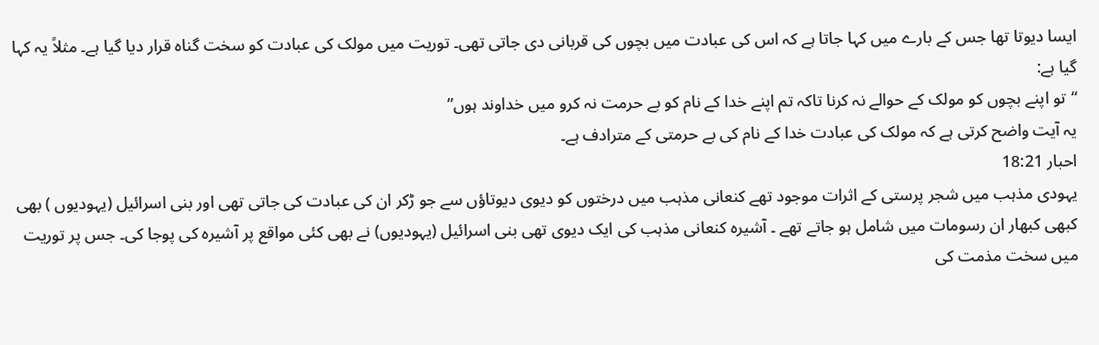ایسا دیوتا تھا جس کے بارے میں کہا جاتا ہے کہ اس کی عبادت میں بچوں کی قربانی دی جاتی تھی۔ توریت میں مولک کی عبادت کو سخت گناہ قرار دیا گیا ہے۔ مثلاً یہ کہا گیا ہے:
“تو اپنے بچوں کو مولک کے حوالے نہ کرنا تاکہ تم اپنے خدا کے نام کو بے حرمت نہ کرو میں خداوند ہوں”
یہ آیت واضح کرتی ہے کہ مولک کی عبادت خدا کے نام کی بے حرمتی کے مترادف ہے۔
احبار 18:21
یہودی مذہب میں شجر پرستی کے اثرات موجود تھے کنعانی مذہب میں درختوں کو دیوی دیوتاؤں سے جو ڑکر ان کی عبادت کی جاتی تھی اور بنی اسرائیل (یہودیوں ) بھی کبھی کبھار ان رسومات میں شامل ہو جاتے تھے ۔ آشیرہ کنعانی مذہب کی ایک دیوی تھی بنی اسرائیل (یہودیوں) نے بھی کئی مواقع پر آشیرہ کی پوجا کی۔ جس پر توریت میں سخت مذمت کی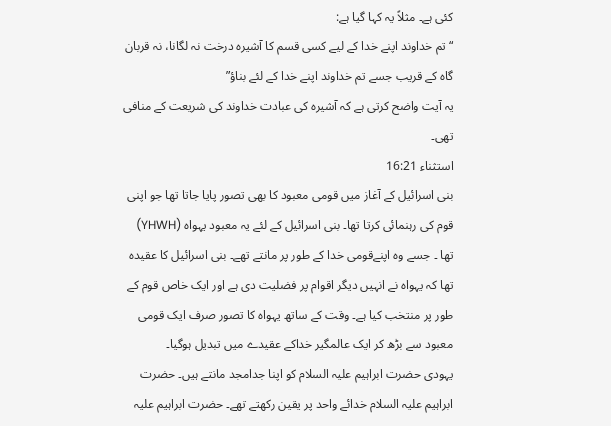کئی ہے۔ مثلاً یہ کہا گیا ہے:
“تم خداوند اپنے خدا کے لیے کسی قسم کا آشیرہ درخت نہ لگانا، نہ قربان گاہ کے قریب جسے تم خداوند اپنے خدا کے لئے بناؤ”
یہ آیت واضح کرتی ہے کہ آشیرہ کی عبادت خداوند کی شریعت کے منافی تھی۔
استثناء 16:21
بنی اسرائیل کے آغاز میں قومی معبود کا بھی تصور پایا جاتا تھا جو اپنی قوم کی رہنمائی کرتا تھا۔ بنی اسرائیل کے لئے یہ معبود یہواہ (YHWH) تھا ۔ جسے وہ اپنےقومی خدا کے طور پر مانتے تھے۔ بنی اسرائیل کا عقیدہ تھا کہ یہواہ نے انہیں دیگر اقوام پر فضلیت دی ہے اور ایک خاص قوم کے طور پر منتخب کیا ہے۔ وقت کے ساتھ یہواہ کا تصور صرف ایک قومی معبود سے بڑھ کر ایک عالمگیر خداکے عقیدے میں تبدیل ہوگیا۔
یہودی حضرت ابراہیم علیہ السلام کو اپنا جدامجد مانتے ہیں۔ حضرت ابراہیم علیہ السلام خدائے واحد پر یقین رکھتے تھے۔ حضرت ابراہیم علیہ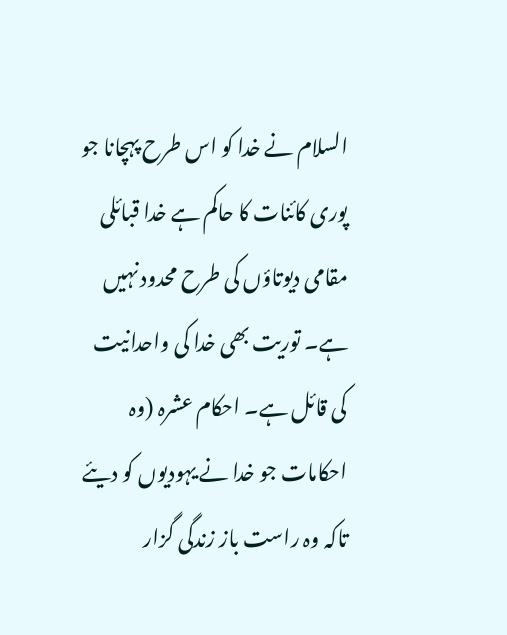السلام نے خدا کو اس طرح پہچانا جو پوری کائنات کا حاکم ہے خدا قبائلی مقامی دیوتاؤں کی طرح محدود نہیں ہے۔ توریت بھی خدا کی واحدانیت کی قائل ہے۔ احکام عشرہ (وہ احکامات جو خدا نے یہودیوں کو دیئے تاکہ وہ راست باز زندگی گزار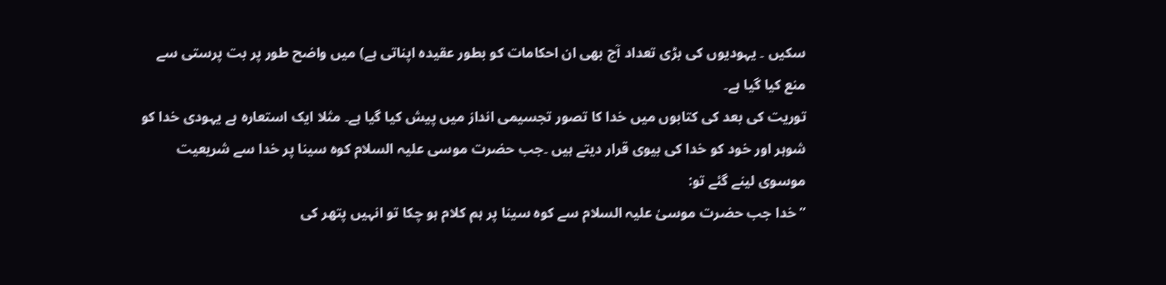سکیں ۔ یہودیوں کی بڑی تعداد آج بھی ان احکامات کو بطور عقیدہ اپناتی ہے) میں واضح طور پر بت پرستی سے منع کیا گیا ہے۔
توریت کی بعد کی کتابوں میں خدا کا تصور تجسیمی انداز میں پیش کیا گیا ہے۔ مثلا ایک استعارہ ہے یہودی خدا کو شوہر اور خود کو خدا کی بیوی قرار دیتے ہیں ۔جب حضرت موسی علیہ السلام کوہ سینا پر خدا سے شریعیت موسوی لینے گئے تو:
” خدا جب حضرت موسیٰ علیہ السلام سے کوہ سینا پر ہم کلام ہو چکا تو انہیں پتھر کی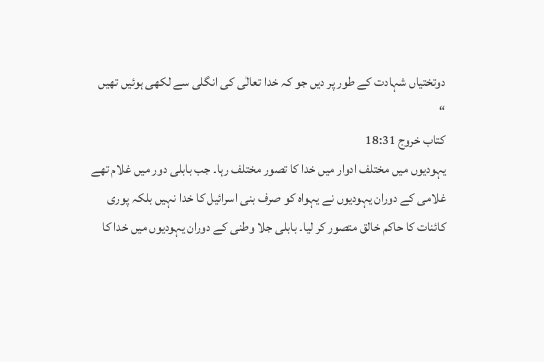دوتختیاں شہادت کے طور پر دیں جو کہ خدا تعالٰی کی انگلی سے لکھی ہوئیں تھیں “
کتاب خروج 18:31
یہودیوں میں مختلف ادوار میں خدا کا تصور مختلف رہا۔ جب بابلی دور میں غلام تھے غلامی کے دوران یہودیوں نے یہواہ کو صرف بنی اسرائیل کا خدا نہیں بلکہ پوری کائنات کا حاکم خالق متصور کر لیا۔ بابلی جلا وطنی کے دوران یہودیوں میں خدا کا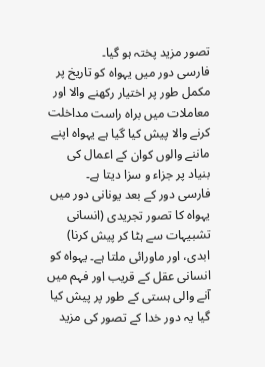تصور مزید پختہ ہو گیا۔
فارسی دور میں یہواہ کو تاریخ پر مکمل طور پر اختیار رکھنے والا اور معاملات میں براہ راست مداخلت کرنے والا پیش کیا گیا ہے یہواہ اپنے ماننے والوں کوان کے اعمال کی بنیاد پر جزاء و سزا دیتا ہے۔
فارسی دور کے بعد یونانی دور میں یہواہ کا تصور تجریدی (انسانی تشبیہات سے ہٹا کر پیش کرنا) ابدی، اور ماورائی ملتا ہے۔ یہواہ کو انسانی عقل کے قریب اور فہم میں آنے والی ہستی کے طور پر پیش کیا گیا یہ دور خدا کے تصور کی مزید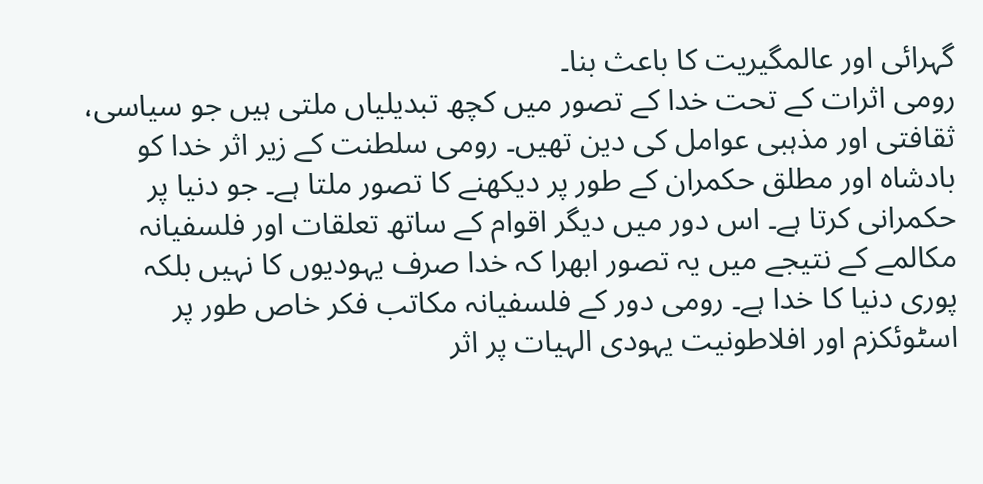گہرائی اور عالمگیریت کا باعث بنا۔
رومی اثرات کے تحت خدا کے تصور میں کچھ تبدیلیاں ملتی ہیں جو سیاسی، ثقافتی اور مذہبی عوامل کی دین تھیں۔ رومی سلطنت کے زیر اثر خدا کو بادشاہ اور مطلق حکمران کے طور پر دیکھنے کا تصور ملتا ہے۔ جو دنیا پر حکمرانی کرتا ہے۔ اس دور میں دیگر اقوام کے ساتھ تعلقات اور فلسفیانہ مکالمے کے نتیجے میں یہ تصور ابھرا کہ خدا صرف یہودیوں کا نہیں بلکہ پوری دنیا کا خدا ہے۔ رومی دور کے فلسفیانہ مکاتب فکر خاص طور پر اسٹوئکزم اور افلاطونیت یہودی الہیات پر اثر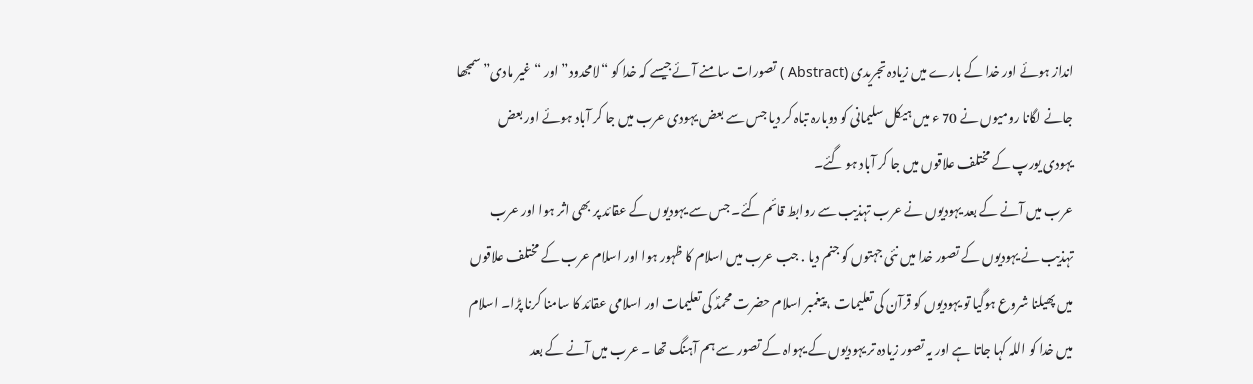انداز ہوئے اور خدا کے بارے میں زیادہ تجریدی (Abstract ) تصورات سامنے آئےجیسے کہ خدا کو “لامحدود” اور “غیر مادی” سمجھا جانے لگانا رومیوں نے 70 ء میں ہیکل سلیمانی کو دوبارہ تباہ کر دیا جس سے بعض یہودی عرب میں جا کر آباد ہوئے اور بعض یہودی یورپ کے مختلف علاقوں میں جا کر آباد ہو گئے۔
عرب میں آنے کے بعد یہودیوں نے عرب تہذیب سے روابط قائم کئے۔ جس سے یہودیوں کے عقائد پر بھی اثر ہوا اور عرب تہذیب نے یہودیوں کے تصور خدا میں نئی جہتوں کو جنم دیا . جب عرب میں اسلام کا ظہور ہوا اور اسلام عرب کے مختلف علاقوں میں پھیلنا شروع ہوگیا تو یہودیوں کو قرآن کی تعلیمات ، پیغمبر اسلام حضرت محمدؐ کی تعلیمات اور اسلامی عقائد کا سامنا کرنا پڑا۔ اسلام میں خدا کو اللہ کہا جاتا ہے اور یہ تصور زیادہ تر یہودیوں کے یہواہ کے تصور سے ہم آہنگ تھا ۔ عرب میں آنے کے بعد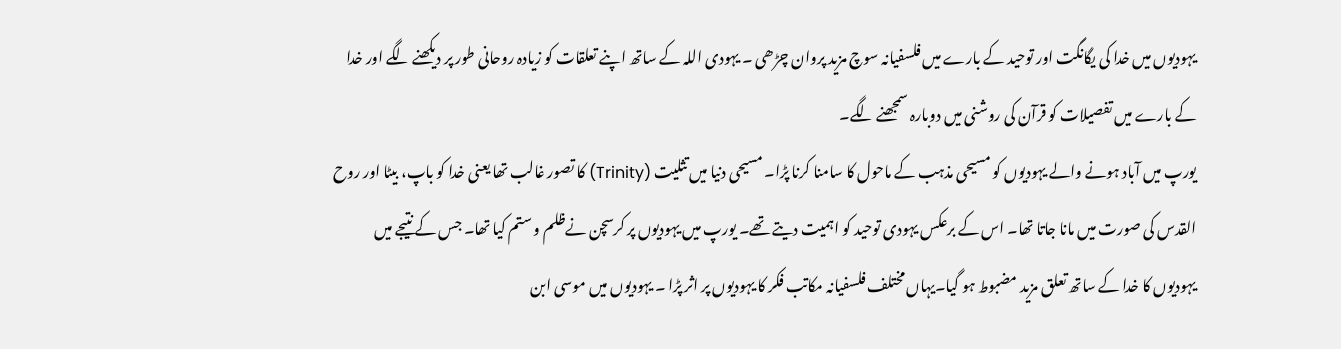یہودیوں میں خدا کی یگانگت اور توحید کے بارے میں فلسفیانہ سوچ مزید پروان چڑھی ۔ یہودی اللہ کے ساتھ اپنے تعلقات کو زیادہ روحانی طور پر دیکھنے لگے اور خدا کے بارے میں تفصیلات کو قرآن کی روشنی میں دوبارہ سمجھنے لگے۔
یورپ میں آباد ہونے والے یہودیوں کو مسیحی مذہب کے ماحول کا سامنا کرنا پڑا۔ مسیحی دنیا میں تثلیت (Trinity) کا تصور غالب تھا یعنی خدا کو باپ، بیٹا اور روح القدس کی صورت میں مانا جاتا تھا۔ اس کے برعکس یہودی توحید کو اہمیت دیتے تھے۔ یورپ میں یہودیوں پر کرسچن نےظلم و ستم کیا تھا۔ جس کے نتیجے میں یہودیوں کا خدا کے ساتھ تعلق مزید مضبوط ہو گیا۔یہاں مختلف فلسفیانہ مکاتب فکر کا یہودیوں پر اثر پڑا ۔ یہودیوں میں موسی ابن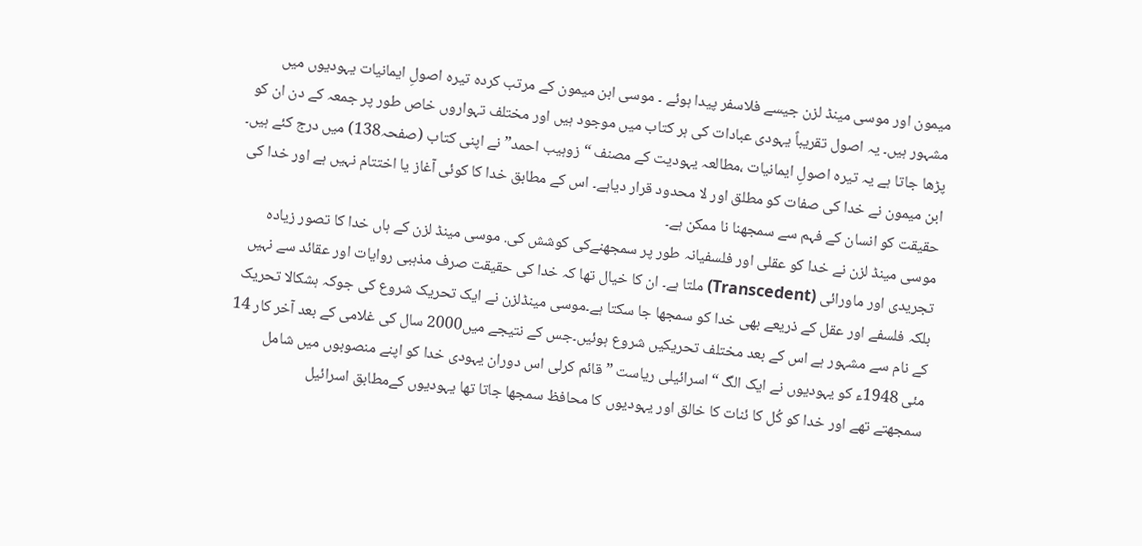میمون اور موسی مینڈ لزن جیسے فلاسفر پیدا ہوئے ۔ موسی ابن میمون کے مرتب کردہ تیرہ اصولِ ایمانیات یہودیوں میں مشہور ہیں۔ یہ اصول تقریباً یہودی عبادات کی ہر کتاب میں موجود ہیں اور مختلف تہواروں خاص طور پر جمعہ کے دن ان کو پڑھا جاتا ہے یہ تیرہ اصولِ ایمانیات ،مطالعہ یہودیت کے مصنف “زوہیب احمد” نے اپنی کتاب (صفحہ138) میں درج کئے ہیں۔
ابن میمون نے خدا کی صفات کو مطلق اور لا محدود قرار دیاہے۔ اس کے مطابق خدا کا کوئی آغاز یا اختتام نہیں ہے اور خدا کی حقیقت کو انسان کے فہم سے سمجھنا نا ممکن ہے۔
موسی مینڈ لزن نے خدا کو عقلی اور فلسفیانہ طور پر سمجھنےکی کوشش کی. موسی مینڈ لزن کے ہاں خدا کا تصور زیادہ تجریدی اور ماورائی (Transcedent) ملتا ہے۔ ان کا خیال تھا کہ خدا کی حقیقت صرف مذہبی روایات اور عقائد سے نہیں بلکہ فلسفے اور عقل کے ذریعے بھی خدا کو سمجھا جا سکتا ہے۔موسی مینڈلزن نے ایک تحریک شروع کی جوکہ ہشکالا تحریک کے نام سے مشہور ہے اس کے بعد مختلف تحریکیں شروع ہوئیں۔جس کے نتیجے میں2000 سال کی غلامی کے بعد آخر کار 14 مئی 1948ء کو یہودیوں نے ایک الگ “اسرائیلی ریاست ” قائم کرلی اس دوران یہودی خدا کو اپنے منصوبوں میں شامل سمجھتے تھے اور خدا کو کُل کا ئنات کا خالق اور یہودیوں کا محافظ سمجھا جاتا تھا یہودیوں کےمطابق اسرائیل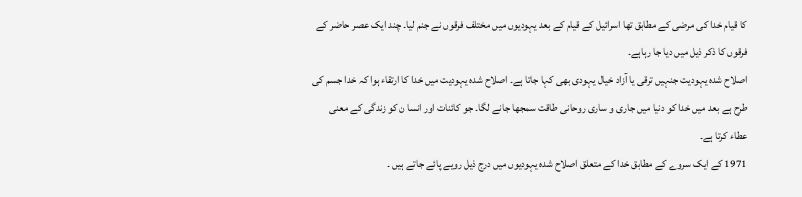کا قیام خدا کی مرضی کے مطابق تھا اسرائیل کے قیام کے بعد یہودیوں میں مختلف فرقوں نے جنم لیا۔ چند ایک عصر حاضر کے فرقوں کا ذکر ذیل میں دیا جا رہاہے۔
اصلاح شدہ یہودیت جنہیں ترقی یا آزاد خیال یہودی بھی کہا جاتا ہے۔ اصلاح شدہ یہودیت میں خدا کا ارتقاء ہوا کہ خدا جسم کی طرح ہے بعد میں خدا کو دنیا میں جاری و ساری روحانی طاقت سمجھا جانے لگا۔ جو کائنات اور انسا ن کو زندگی کے معنی عطاء کرتا ہے۔
1971 کے ایک سروے کے مطابق خدا کے متعلق اصلاح شده یہودیوں میں درج ذیل رویے پائے جاتے ہیں ۔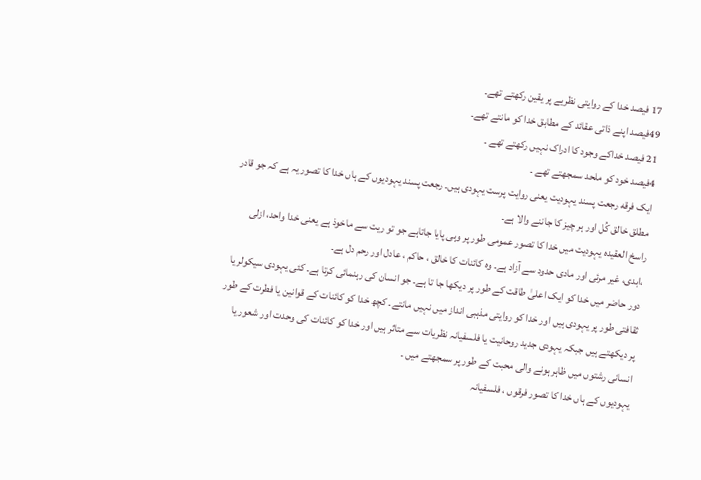17 فیصد خدا کے روایتی نظریے پر یقین رکھتے تھے۔
49فیصد اپنے ذاتی عقائد کے مطابق خدا کو مانتے تھے۔
21 فیصد خداکے وجود کا ادراک نہیں رکھتے تھے ۔
4فیصد خود کو ملحد سمجھتے تھے ۔
ایک فرقه رجعت پسند یہودیت یعنی روایت پرست یہودی ہیں۔ رجعت پسند یہودیوں کے ہاں خدا کا تصور یہ ہے کہ جو قادر مطلق خالق کُل اور ہر چیز کا جاننے والا ہے۔
راسخ العقیدہ یہودیت میں خدا کا تصور عمومی طور پر وہی پایا جاتاہے جو تو ریت سے ماخوذ ہے یعنی خدا واحد، ازلی ،ابدی، غیر مرئی اور مادی حدود سے آزاد ہے۔ وہ کائنات کا خالق ، حاکم ، عادل اور رحم دل ہے۔
دور حاضر میں خدا کو ایک اعلیٰ طاقت کے طور پر دیکھا جا تا ہے۔ جو انسان کی رہنمائی کرتا ہے۔ کئی یہودی سیکولر یا ثقافتی طور پر یہودی ہیں اور خدا کو روایتی مذہبی انداز میں نہیں مانتے۔ کچھ خدا کو کائنات کے قوانین یا فطرت کے طور پر دیکھتے ہیں جبکہ یہودی جدید روحانیت یا فلسفیانہ نظریات سے متاثر ہیں اور خدا کو کائنات کی وحدت اور شعور یا انسانی رشتوں میں ظاہر ہونے والی محبت کے طور پر سمجھتے میں ۔
یہودیوں کے ہاں خدا کا تصور فرقوں ، فلسفیانہ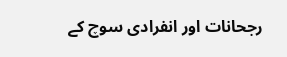رجحانات اور انفرادی سوچ کے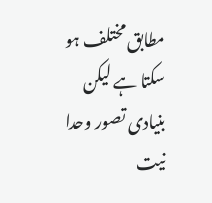مطابق مختلف ہو سکتا ہے لیکن بنیادی تصور وحدا نیت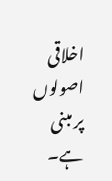اخلاقی اصولوں پر مبنی ہے۔